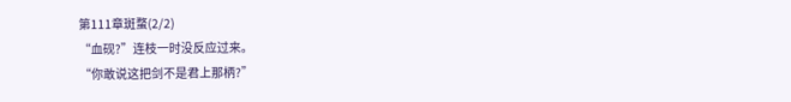第111章斑蝥(2/2)
“血砚?”连枝一时没反应过来。
“你敢说这把剑不是君上那柄?”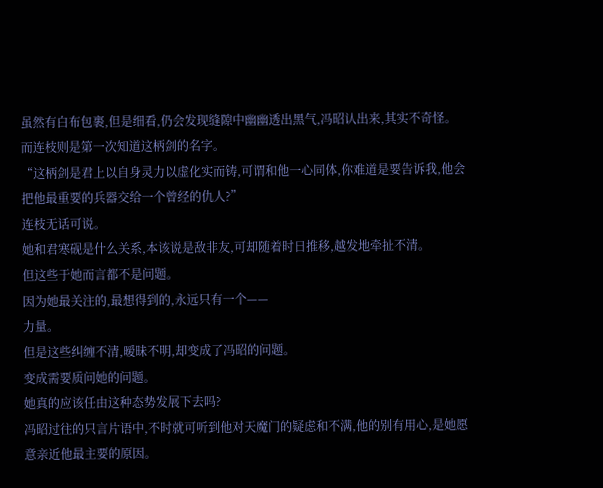虽然有白布包裹,但是细看,仍会发现缝隙中幽幽透出黑气,冯昭认出来,其实不奇怪。
而连枝则是第一次知道这柄剑的名字。
“这柄剑是君上以自身灵力以虚化实而铸,可谓和他一心同体,你难道是要告诉我,他会把他最重要的兵器交给一个曾经的仇人?”
连枝无话可说。
她和君寒砚是什么关系,本该说是敌非友,可却随着时日推移,越发地牵扯不清。
但这些于她而言都不是问题。
因为她最关注的,最想得到的,永远只有一个——
力量。
但是这些纠缠不清,暧昧不明,却变成了冯昭的问题。
变成需要质问她的问题。
她真的应该任由这种态势发展下去吗?
冯昭过往的只言片语中,不时就可听到他对天魔门的疑虑和不满,他的别有用心,是她愿意亲近他最主要的原因。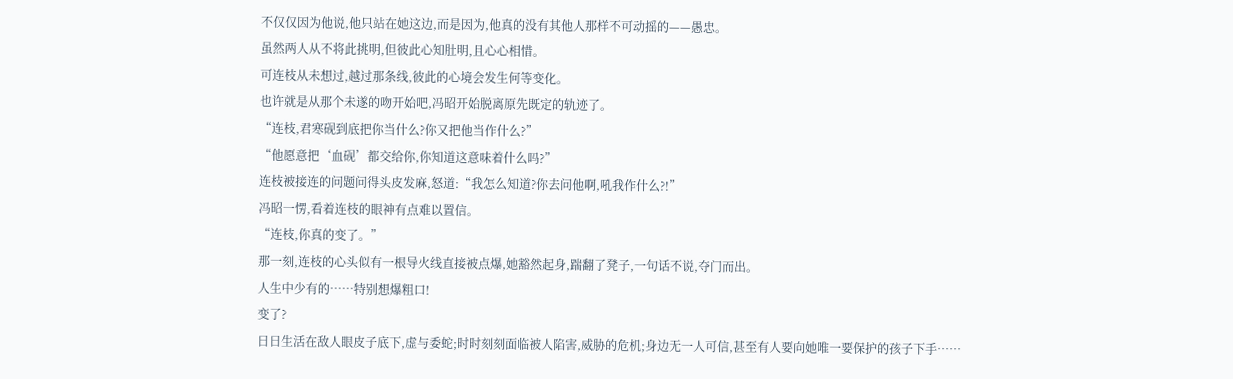不仅仅因为他说,他只站在她这边,而是因为,他真的没有其他人那样不可动摇的——愚忠。
虽然两人从不将此挑明,但彼此心知肚明,且心心相惜。
可连枝从未想过,越过那条线,彼此的心境会发生何等变化。
也许就是从那个未遂的吻开始吧,冯昭开始脱离原先既定的轨迹了。
“连枝,君寒砚到底把你当什么?你又把他当作什么?”
“他愿意把‘血砚’都交给你,你知道这意味着什么吗?”
连枝被接连的问题问得头皮发麻,怒道:“我怎么知道?你去问他啊,吼我作什么?!”
冯昭一愣,看着连枝的眼神有点难以置信。
“连枝,你真的变了。”
那一刻,连枝的心头似有一根导火线直接被点爆,她豁然起身,踹翻了凳子,一句话不说,夺门而出。
人生中少有的……特别想爆粗口!
变了?
日日生活在敌人眼皮子底下,虚与委蛇;时时刻刻面临被人陷害,威胁的危机;身边无一人可信,甚至有人要向她唯一要保护的孩子下手……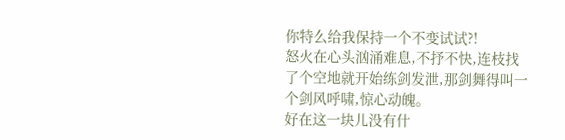你特么给我保持一个不变试试?!
怒火在心头汹涌难息,不抒不快,连枝找了个空地就开始练剑发泄,那剑舞得叫一个剑风呼啸,惊心动魄。
好在这一块儿没有什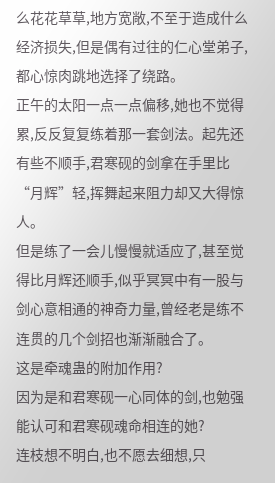么花花草草,地方宽敞,不至于造成什么经济损失,但是偶有过往的仁心堂弟子,都心惊肉跳地选择了绕路。
正午的太阳一点一点偏移,她也不觉得累,反反复复练着那一套剑法。起先还有些不顺手,君寒砚的剑拿在手里比“月辉”轻,挥舞起来阻力却又大得惊人。
但是练了一会儿慢慢就适应了,甚至觉得比月辉还顺手,似乎冥冥中有一股与剑心意相通的神奇力量,曾经老是练不连贯的几个剑招也渐渐融合了。
这是牵魂蛊的附加作用?
因为是和君寒砚一心同体的剑,也勉强能认可和君寒砚魂命相连的她?
连枝想不明白,也不愿去细想,只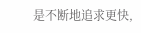是不断地追求更快,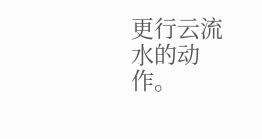更行云流水的动作。